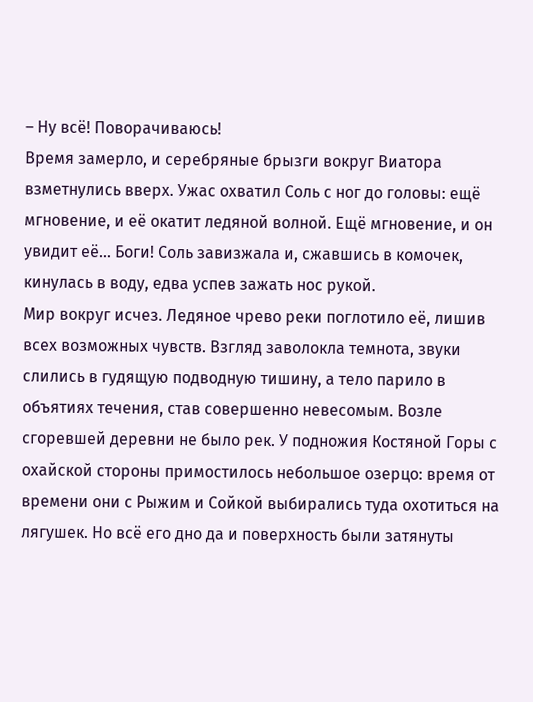– Ну всё! Поворачиваюсь!
Время замерло, и серебряные брызги вокруг Виатора взметнулись вверх. Ужас охватил Соль с ног до головы: ещё мгновение, и её окатит ледяной волной. Ещё мгновение, и он увидит её… Боги! Соль завизжала и, сжавшись в комочек, кинулась в воду, едва успев зажать нос рукой.
Мир вокруг исчез. Ледяное чрево реки поглотило её, лишив всех возможных чувств. Взгляд заволокла темнота, звуки слились в гудящую подводную тишину, а тело парило в объятиях течения, став совершенно невесомым. Возле сгоревшей деревни не было рек. У подножия Костяной Горы с охайской стороны примостилось небольшое озерцо: время от времени они с Рыжим и Сойкой выбирались туда охотиться на лягушек. Но всё его дно да и поверхность были затянуты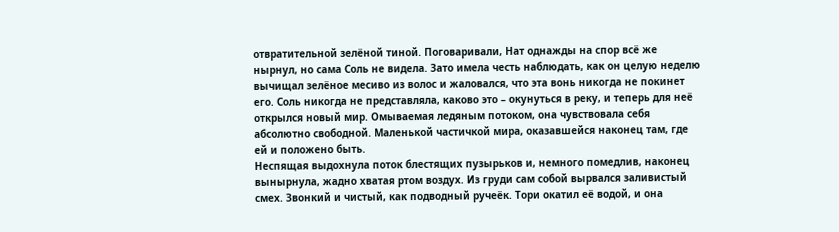отвратительной зелёной тиной. Поговаривали, Нат однажды на спор всё же нырнул, но сама Соль не видела. Зато имела честь наблюдать, как он целую неделю вычищал зелёное месиво из волос и жаловался, что эта вонь никогда не покинет его. Соль никогда не представляла, каково это – окунуться в реку, и теперь для неё открылся новый мир. Омываемая ледяным потоком, она чувствовала себя абсолютно свободной. Маленькой частичкой мира, оказавшейся наконец там, где ей и положено быть.
Неспящая выдохнула поток блестящих пузырьков и, немного помедлив, наконец вынырнула, жадно хватая ртом воздух. Из груди сам собой вырвался заливистый смех. Звонкий и чистый, как подводный ручеёк. Тори окатил её водой, и она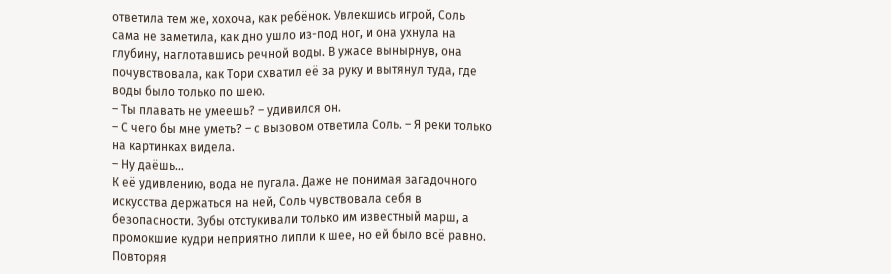ответила тем же, хохоча, как ребёнок. Увлекшись игрой, Соль сама не заметила, как дно ушло из-под ног, и она ухнула на глубину, наглотавшись речной воды. В ужасе вынырнув, она почувствовала, как Тори схватил её за руку и вытянул туда, где воды было только по шею.
– Ты плавать не умеешь? – удивился он.
– С чего бы мне уметь? – с вызовом ответила Соль. – Я реки только на картинках видела.
– Ну даёшь…
К её удивлению, вода не пугала. Даже не понимая загадочного искусства держаться на ней, Соль чувствовала себя в безопасности. Зубы отстукивали только им известный марш, а промокшие кудри неприятно липли к шее, но ей было всё равно. Повторяя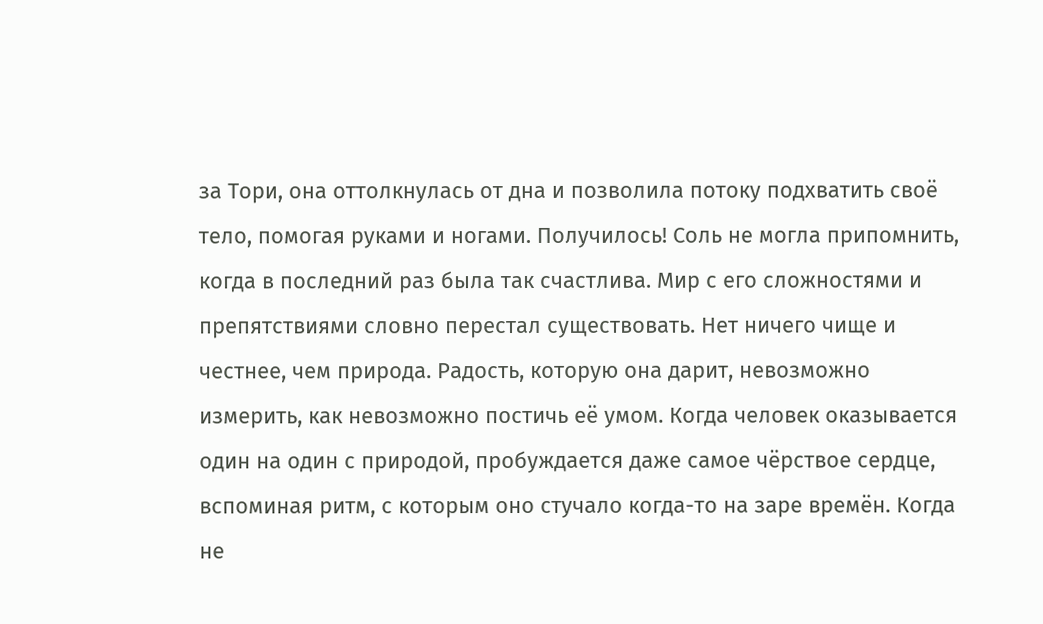за Тори, она оттолкнулась от дна и позволила потоку подхватить своё тело, помогая руками и ногами. Получилось! Соль не могла припомнить, когда в последний раз была так счастлива. Мир с его сложностями и препятствиями словно перестал существовать. Нет ничего чище и честнее, чем природа. Радость, которую она дарит, невозможно измерить, как невозможно постичь её умом. Когда человек оказывается один на один с природой, пробуждается даже самое чёрствое сердце, вспоминая ритм, с которым оно стучало когда-то на заре времён. Когда не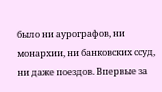было ни аурографов, ни монархии, ни банковских ссуд, ни даже поездов. Впервые за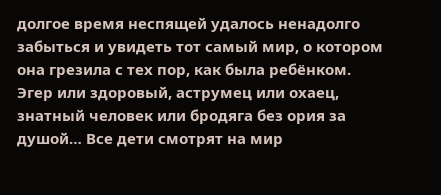долгое время неспящей удалось ненадолго забыться и увидеть тот самый мир, о котором она грезила с тех пор, как была ребёнком. Эгер или здоровый, аструмец или охаец, знатный человек или бродяга без ория за душой… Все дети смотрят на мир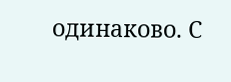одинаково. С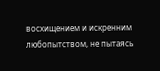восхищением и искренним любопытством, не пытаясь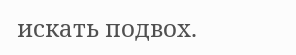искать подвох.